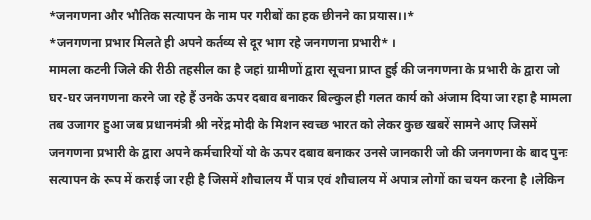*जनगणना और भौतिक सत्यापन के नाम पर गरीबों का हक छीनने का प्रयास।।*
*जनगणना प्रभार मिलते ही अपने कर्तव्य से दूर भाग रहे जनगणना प्रभारी* ।
मामला कटनी जिले की रीठी तहसील का है जहां ग्रामीणों द्वारा सूचना प्राप्त हुई की जनगणना के प्रभारी के द्वारा जो घर-घर जनगणना करने जा रहे हैं उनके ऊपर दबाव बनाकर बिल्कुल ही गलत कार्य को अंजाम दिया जा रहा है मामला तब उजागर हुआ जब प्रधानमंत्री श्री नरेंद्र मोदी के मिशन स्वच्छ भारत को लेकर कुछ खबरें सामने आए जिसमें जनगणना प्रभारी के द्वारा अपने कर्मचारियों यो के ऊपर दबाव बनाकर उनसे जानकारी जो की जनगणना के बाद पुनः सत्यापन के रूप में कराई जा रही है जिसमें शौचालय मैं पात्र एवं शौचालय में अपात्र लोगों का चयन करना है ।लेकिन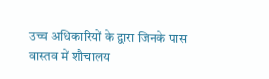उच्च अधिकारियों के द्वारा जिनके पास वास्तव में शौचालय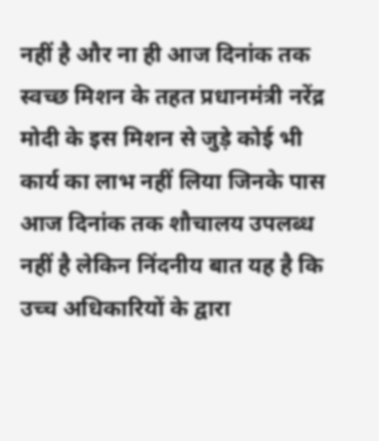नहीं है और ना ही आज दिनांक तक स्वच्छ मिशन के तहत प्रधानमंत्री नरेंद्र मोदी के इस मिशन से जुड़े कोई भी कार्य का लाभ नहीं लिया जिनके पास आज दिनांक तक शौचालय उपलब्ध नहीं है लेकिन निंदनीय बात यह है कि उच्च अधिकारियों के द्वारा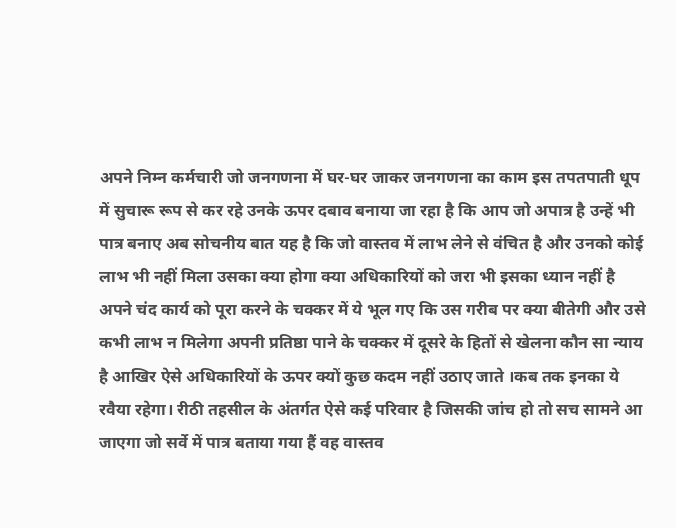अपने निम्न कर्मचारी जो जनगणना में घर-घर जाकर जनगणना का काम इस तपतपाती धूप में सुचारू रूप से कर रहे उनके ऊपर दबाव बनाया जा रहा है कि आप जो अपात्र है उन्हें भी पात्र बनाए अब सोचनीय बात यह है कि जो वास्तव में लाभ लेने से वंचित है और उनको कोई लाभ भी नहीं मिला उसका क्या होगा क्या अधिकारियों को जरा भी इसका ध्यान नहीं है अपने चंद कार्य को पूरा करने के चक्कर में ये भूल गए कि उस गरीब पर क्या बीतेगी और उसे कभी लाभ न मिलेगा अपनी प्रतिष्ठा पाने के चक्कर में दूसरे के हितों से खेलना कौन सा न्याय है आखिर ऐसे अधिकारियों के ऊपर क्यों कुछ कदम नहीं उठाए जाते ।कब तक इनका ये रवैया रहेगा। रीठी तहसील के अंतर्गत ऐसे कई परिवार है जिसकी जांच हो तो सच सामने आ जाएगा जो सर्वे में पात्र बताया गया हैं वह वास्तव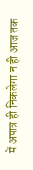में अपात्र ही निकलेगा न ही आज तक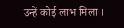उन्हें कोई लाभ मिला ।